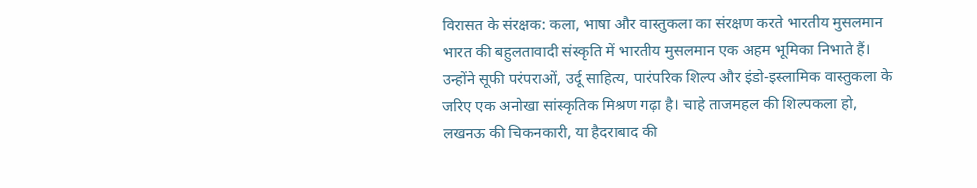विरासत के संरक्षक: कला, भाषा और वास्तुकला का संरक्षण करते भारतीय मुसलमान
भारत की बहुलतावादी संस्कृति में भारतीय मुसलमान एक अहम भूमिका निभाते हैं। उन्होंने सूफी परंपराओं, उर्दू साहित्य, पारंपरिक शिल्प और इंडो-इस्लामिक वास्तुकला के जरिए एक अनोखा सांस्कृतिक मिश्रण गढ़ा है। चाहे ताजमहल की शिल्पकला हो, लखनऊ की चिकनकारी, या हैदराबाद की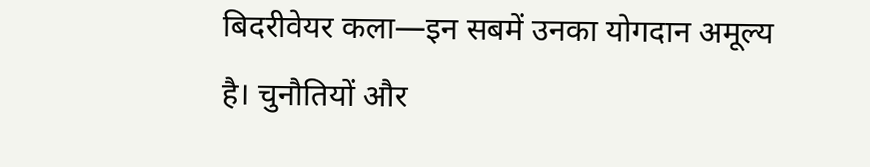बिदरीवेयर कला—इन सबमें उनका योगदान अमूल्य है। चुनौतियों और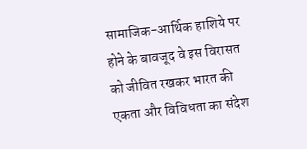सामाजिक-आर्थिक हाशिये पर होने के बावजूद वे इस विरासत को जीवित रखकर भारत की एकता और विविधता का संदेश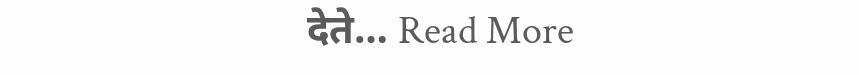देते… Read More